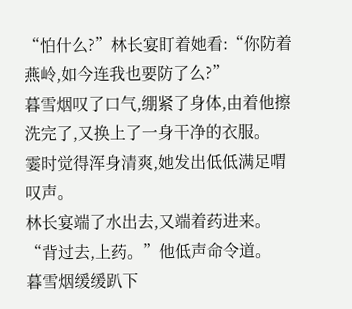“怕什么?”林长宴盯着她看:“你防着燕岭,如今连我也要防了么?”
暮雪烟叹了口气,绷紧了身体,由着他擦洗完了,又换上了一身干净的衣服。
霎时觉得浑身清爽,她发出低低满足喟叹声。
林长宴端了水出去,又端着药进来。
“背过去,上药。”他低声命令道。
暮雪烟缓缓趴下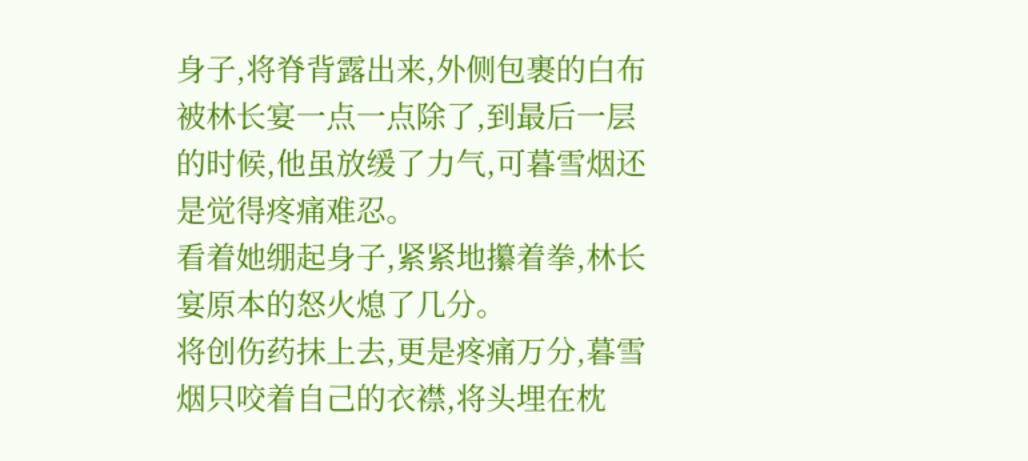身子,将脊背露出来,外侧包裹的白布被林长宴一点一点除了,到最后一层的时候,他虽放缓了力气,可暮雪烟还是觉得疼痛难忍。
看着她绷起身子,紧紧地攥着拳,林长宴原本的怒火熄了几分。
将创伤药抹上去,更是疼痛万分,暮雪烟只咬着自己的衣襟,将头埋在枕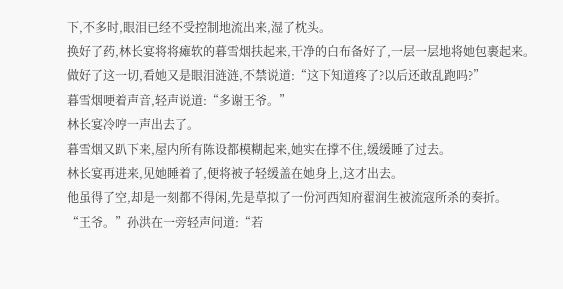下,不多时,眼泪已经不受控制地流出来,湿了枕头。
换好了药,林长宴将将瘫软的暮雪烟扶起来,干净的白布备好了,一层一层地将她包裹起来。
做好了这一切,看她又是眼泪涟涟,不禁说道:“这下知道疼了?以后还敢乱跑吗?”
暮雪烟哽着声音,轻声说道:“多谢王爷。”
林长宴冷哼一声出去了。
暮雪烟又趴下来,屋内所有陈设都模糊起来,她实在撑不住,缓缓睡了过去。
林长宴再进来,见她睡着了,便将被子轻缓盖在她身上,这才出去。
他虽得了空,却是一刻都不得闲,先是草拟了一份河西知府翟润生被流寇所杀的奏折。
“王爷。”孙洪在一旁轻声问道:“若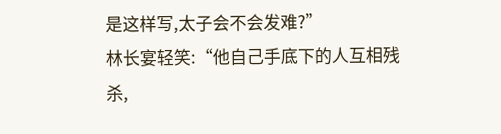是这样写,太子会不会发难?”
林长宴轻笑:“他自己手底下的人互相残杀,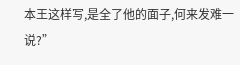本王这样写,是全了他的面子,何来发难一说?”